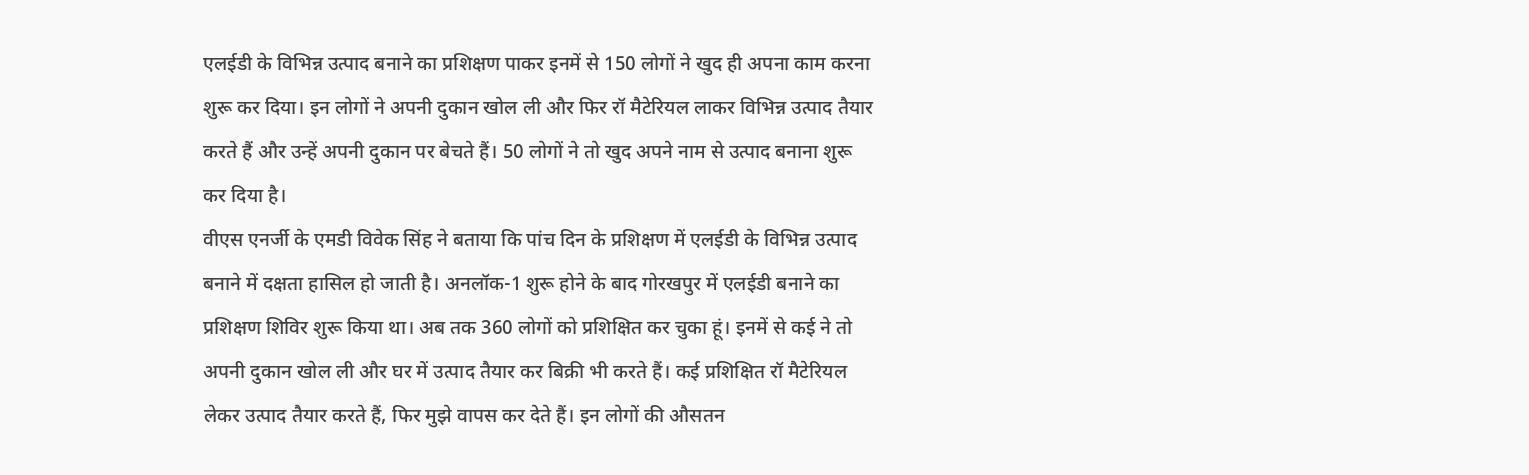एलईडी के विभिन्न उत्पाद बनाने का प्रशिक्षण पाकर इनमें से 150 लोगों ने खुद ही अपना काम करना शुरू कर दिया। इन लोगों ने अपनी दुकान खोल ली और फिर रॉ मैटेरियल लाकर विभिन्न उत्पाद तैयार करते हैं और उन्हें अपनी दुकान पर बेचते हैं। 50 लोगों ने तो खुद अपने नाम से उत्पाद बनाना शुरू कर दिया है।
वीएस एनर्जी के एमडी विवेक सिंह ने बताया कि पांच दिन के प्रशिक्षण में एलईडी के विभिन्न उत्पाद बनाने में दक्षता हासिल हो जाती है। अनलॉक-1 शुरू होने के बाद गोरखपुर में एलईडी बनाने का प्रशिक्षण शिविर शुरू किया था। अब तक 360 लोगों को प्रशिक्षित कर चुका हूं। इनमें से कई ने तो अपनी दुकान खोल ली और घर में उत्पाद तैयार कर बिक्री भी करते हैं। कई प्रशिक्षित रॉ मैटेरियल लेकर उत्पाद तैयार करते हैं, फिर मुझे वापस कर देते हैं। इन लोगों की औसतन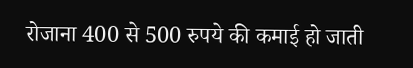रोजाना 400 से 500 रुपये की कमाई हो जाती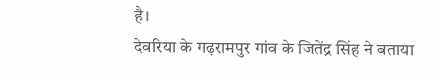है।
देवरिया के गढ़रामपुर गांव के जितेंद्र सिंह ने बताया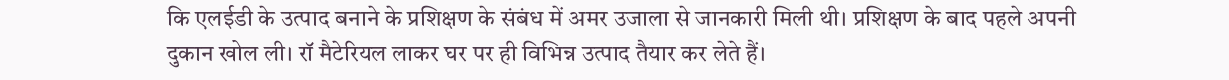कि एलईडी के उत्पाद बनाने के प्रशिक्षण के संबंध में अमर उजाला से जानकारी मिली थी। प्रशिक्षण के बाद पहले अपनी दुकान खोल ली। रॉ मैटेरियल लाकर घर पर ही विभिन्न उत्पाद तैयार कर लेते हैं।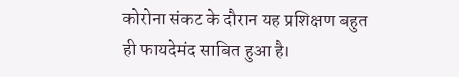कोरोना संकट के दौरान यह प्रशिक्षण बहुत ही फायदेमंद साबित हुआ है।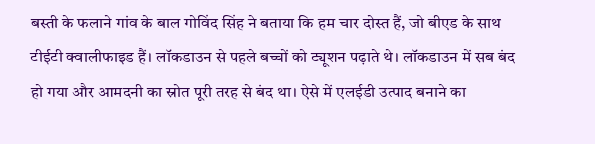बस्ती के फलाने गांव के बाल गोविंद सिंह ने बताया कि हम चार दोस्त हैं, जो बीएड के साथ टीईटी क्वालीफाइड हैं। लॉकडाउन से पहले बच्चों को ट्यूशन पढ़ाते थे। लॉकडाउन में सब बंद हो गया और आमदनी का स्रोत पूरी तरह से बंद था। ऐसे में एलईडी उत्पाद बनाने का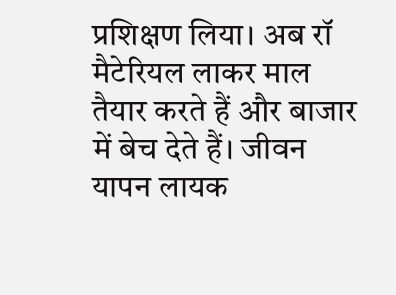प्रशिक्षण लिया। अब रॉ मैटेरियल लाकर माल तैयार करते हैं और बाजार में बेच देते हैं। जीवन यापन लायक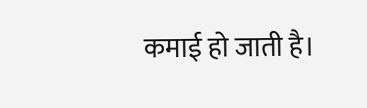कमाई हो जाती है।